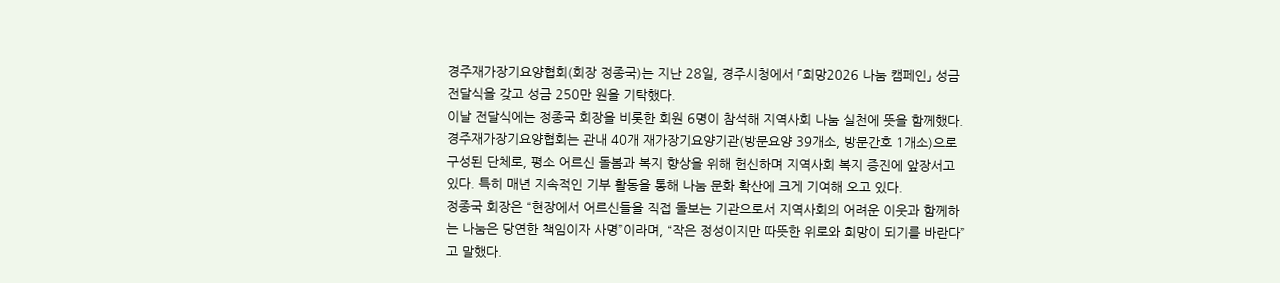경주재가장기요양협회(회장 정종국)는 지난 28일, 경주시청에서 「희망2026 나눔 캠페인」 성금 전달식을 갖고 성금 250만 원을 기탁했다.
이날 전달식에는 정종국 회장을 비롯한 회원 6명이 참석해 지역사회 나눔 실천에 뜻을 함께했다.
경주재가장기요양협회는 관내 40개 재가장기요양기관(방문요양 39개소, 방문간호 1개소)으로 구성된 단체로, 평소 어르신 돌봄과 복지 향상을 위해 헌신하며 지역사회 복지 증진에 앞장서고 있다. 특히 매년 지속적인 기부 활동을 통해 나눔 문화 확산에 크게 기여해 오고 있다.
정종국 회장은 “현장에서 어르신들을 직접 돌보는 기관으로서 지역사회의 어려운 이웃과 함께하는 나눔은 당연한 책임이자 사명”이라며, “작은 정성이지만 따뜻한 위로와 희망이 되기를 바란다”고 말했다.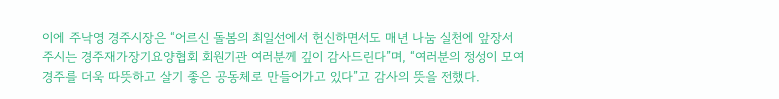이에 주낙영 경주시장은 “어르신 돌봄의 최일선에서 헌신하면서도 매년 나눔 실천에 앞장서 주시는 경주재가장기요양협회 회원기관 여러분께 깊이 감사드린다”며, “여러분의 정성이 모여 경주를 더욱 따뜻하고 살기 좋은 공동체로 만들어가고 있다”고 감사의 뜻을 전했다.